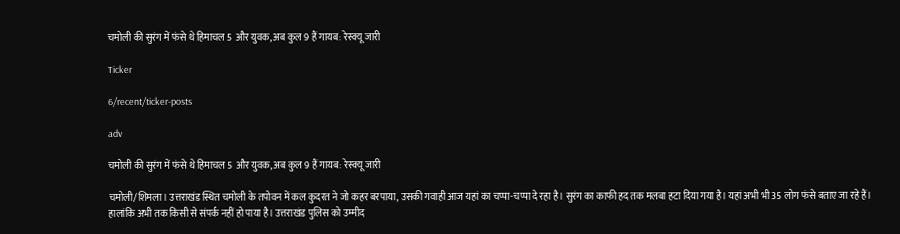चमोली की सुरंग में फंसे थे हिमाचल 5 और युवक, अब कुल 9 हैं गायब: रेस्क्यू जारी

Ticker

6/recent/ticker-posts

adv

चमोली की सुरंग में फंसे थे हिमाचल 5 और युवक, अब कुल 9 हैं गायब: रेस्क्यू जारी

चमोली/शिमला। उत्तराखंड स्थित चमोली के तपोवन में कल कुदरत ने जो कहर बरपाया, उसकी गवाही आज यहां का चप्पा-चप्पा दे रहा है। सुरंग का काफी हद तक मलबा हटा दिया गया है। यहां अभी भी 35 लोग फंसे बताए जा रहे हैं। हालांकि अभी तक किसी से संपर्क नहीं हो पाया है। उत्तराखंड पुलिस को उम्मीद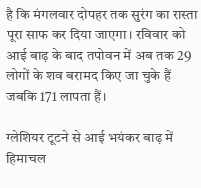है कि मंगलवार दोपहर तक सुरंग का रास्ता पूरा साफ कर दिया जाएगा। रविवार को आई बाढ़ के बाद तपोवन में अब तक 29 लोगों के शव बरामद किए जा चुके हैं जबकि 171 लापता हैं।

ग्लेशियर टूटने से आई भयंकर बाढ़ में हिमाचल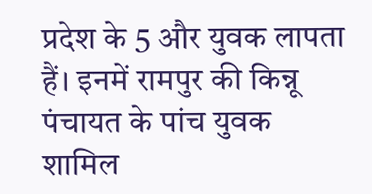प्रदेश के 5 और युवक लापता हैं। इनमें रामपुर की किन्नू पंचायत के पांच युवक शामिल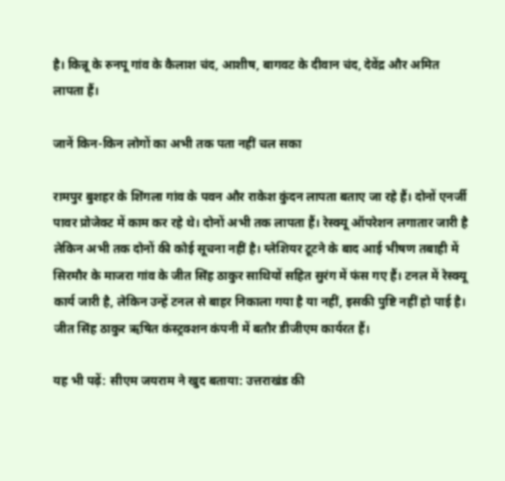है। किन्नू के रुनपू गांव के कैलाश चंद, आशीष, बागवट के दीवान चंद, देवेंद्र और अमित लापता हैं।

जानें किन-किन लोगों का अभी तक पता नहीं चल सका

रामपुर बुशहर के शिंगला गांव के पवन और राकेश कुंदन लापता बताए जा रहे हैं। दोनों एनर्जी पावर प्रोजेक्ट में काम कर रहे थे। दोनों अभी तक लापता हैं। रेस्क्यू ऑपरेशन लगातार जारी है लेकिन अभी तक दोनों की कोई सूचना नहीं है। ग्लेशियर टूटने के बाद आई भीषण तबाही में सिरमौर के माजरा गांव के जीत सिंह ठाकुर साथियों सहित सुरंग में फंस गए हैं। टनल में रेस्क्यू कार्य जारी है, लेकिन उन्हें टनल से बाहर निकाला गया है या नहीं, इसकी पुष्टि नहीं हो पाई है। जीत सिंह ठाकुर ऋषित कंस्ट्रक्शन कंपनी में बतौर डीजीएम कार्यरत हैं।

यह भी पढ़ें: सीएम जयराम ने खुद बताया: उत्तराखंड की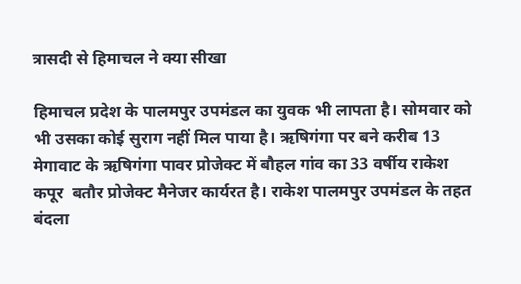त्रासदी से हिमाचल ने क्या सीखा

हिमाचल प्रदेश के पालमपुर उपमंडल का युवक भी लापता है। सोमवार को भी उसका कोई सुराग नहीं मिल पाया है। ऋषिगंगा पर बने करीब 13 मेगावाट के ऋषिगंगा पावर प्रोजेक्ट में बौहल गांव का 33 वर्षीय राकेश कपूर  बतौर प्रोजेक्ट मैनेजर कार्यरत है। राकेश पालमपुर उपमंडल के तहत बंदला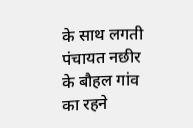के साथ लगती पंचायत नछीर के बौहल गांव का रहने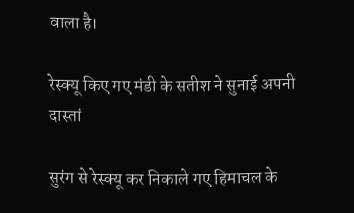वाला है।

रेस्क्यू किए गए मंडी के सतीश ने सुनाई अपनी दास्तां

सुरंग से रेस्क्यू कर निकाले गए हिमाचल के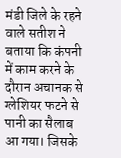मंडी जिले के रहने वाले सतीश ने बताया कि कंपनी में काम करने के दौरान अचानक से ग्लेशियर फटने से पानी का सैलाब आ गया। जिसके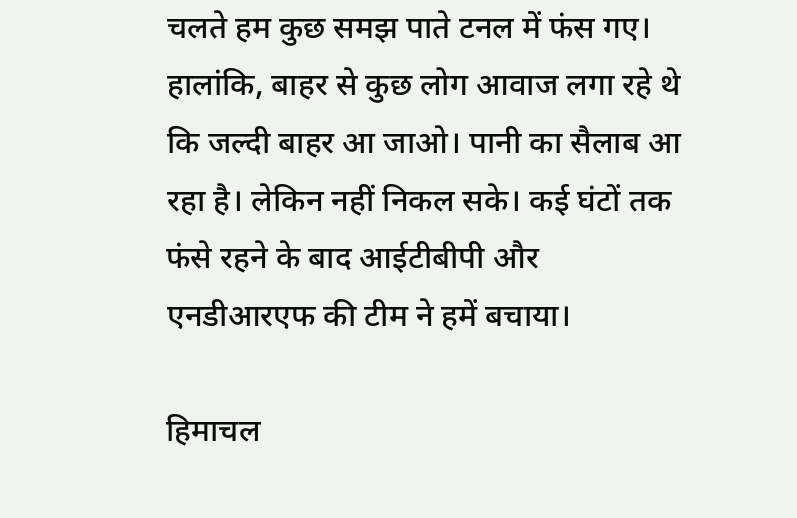चलते हम कुछ समझ पाते टनल में फंस गए। हालांकि, बाहर से कुछ लोग आवाज लगा रहे थे कि जल्दी बाहर आ जाओ। पानी का सैलाब आ रहा है। लेकिन नहीं निकल सके। कई घंटों तक फंसे रहने के बाद आईटीबीपी और एनडीआरएफ की टीम ने हमें बचाया।

हिमाचल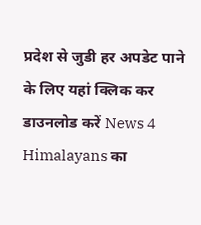प्रदेश से जुडी हर अपडेट पाने के लिए यहां क्लिक कर डाउनलोड करें News 4 Himalayans का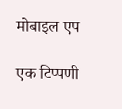मोबाइल एप

एक टिप्पणी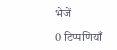भेजें

0 टिप्पणियाँ